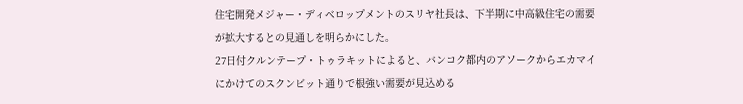住宅開発メジャー・ディベロップメントのスリヤ社長は、下半期に中高級住宅の需要が拡大するとの見通しを明らかにした。
27日付クルンテープ・トゥラキットによると、バンコク都内のアソークからエカマイにかけてのスクンビット通りで根強い需要が見込める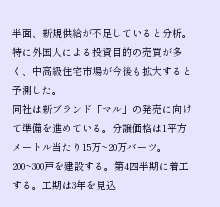半面、新規供給が不足していると分析。特に外国人による投資目的の売買が多く、中高級住宅市場が今後も拡大すると予測した。
同社は新ブランド「マル」の発売に向けて準備を進めている。分譲価格は1平方メートル当たり15万~20万バーツ。200~300戸を建設する。第4四半期に着工する。工期は3年を見込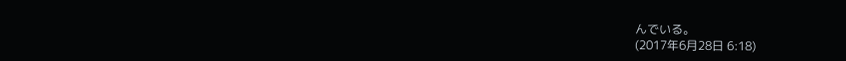んでいる。
(2017年6月28日 6:18)